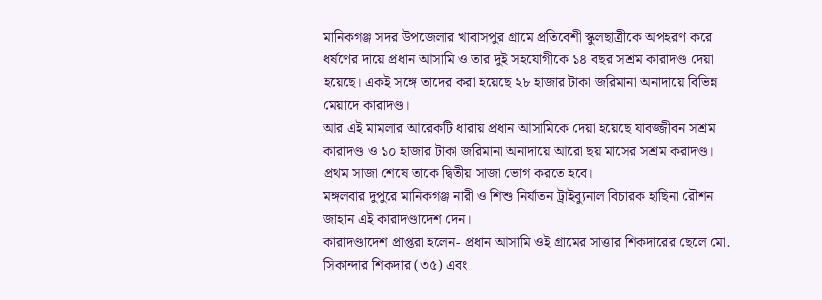মানিকগঞ্জ সদর উপজেলার খাবাসপুর গ্রামে প্রতিবেশী স্কুলছাত্রীকে অপহরণ করে ধর্ষণের দায়ে প্রধান আসামি ও তার দুই সহযোগীকে ১৪ বছর সশ্রম কারাদণ্ড দেয়া হয়েছে। একই সঙ্গে তাদের করা হয়েছে ২৮ হাজার টাকা জরিমানা অনাদায়ে বিভিন্ন মেয়াদে কারাদণ্ড।
আর এই মামলার আরেকটি ধারায় প্রধান আসামিকে দেয়া হয়েছে যাবজ্জীবন সশ্রম কারাদণ্ড ও ১০ হাজার টাকা জরিমানা অনাদায়ে আরো ছয় মাসের সশ্রম করাদণ্ড। প্রথম সাজা শেষে তাকে দ্বিতীয় সাজা ভোগ করতে হবে।
মঙ্গলবার দুপুরে মানিকগঞ্জ নারী ও শিশু নির্যাতন ট্রাইব্যুনাল বিচারক হাছিনা রৌশন জাহান এই কারাদণ্ডাদেশ দেন।
কারাদণ্ডাদেশ প্রাপ্তরা হলেন- প্রধান আসামি ওই গ্রামের সাত্তার শিকদারের ছেলে মো. সিকান্দার শিকদার (৩৫) এবং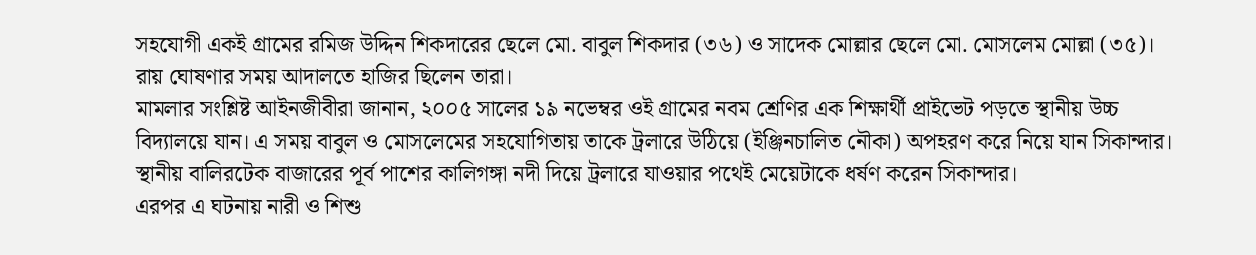সহযোগী একই গ্রামের রমিজ উদ্দিন শিকদারের ছেলে মো. বাবুল শিকদার (৩৬) ও সাদেক মোল্লার ছেলে মো. মোসলেম মোল্লা (৩৫)।
রায় ঘোষণার সময় আদালতে হাজির ছিলেন তারা।
মামলার সংশ্লিষ্ট আইনজীবীরা জানান, ২০০৫ সালের ১৯ নভেম্বর ওই গ্রামের নবম শ্রেণির এক শিক্ষার্থী প্রাইভেট পড়তে স্থানীয় উচ্চ বিদ্যালয়ে যান। এ সময় বাবুল ও মোসলেমের সহযোগিতায় তাকে ট্রলারে উঠিয়ে (ইঞ্জিনচালিত নৌকা) অপহরণ করে নিয়ে যান সিকান্দার।
স্থানীয় বালিরটেক বাজারের পূর্ব পাশের কালিগঙ্গা নদী দিয়ে ট্রলারে যাওয়ার পথেই মেয়েটাকে ধর্ষণ করেন সিকান্দার।
এরপর এ ঘটনায় নারী ও শিশু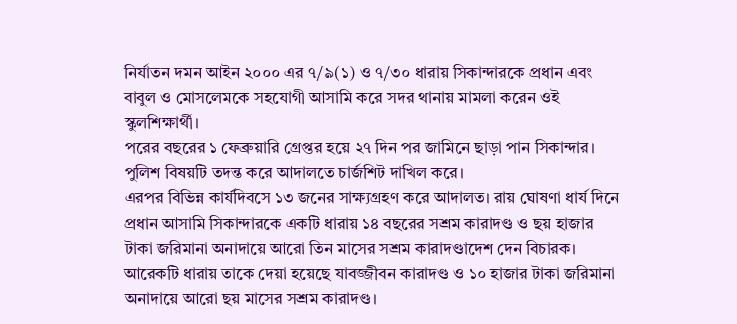নির্যাতন দমন আইন ২০০০ এর ৭/৯(১) ও ৭/৩০ ধারায় সিকান্দারকে প্রধান এবং বাবুল ও মোসলেমকে সহযোগী আসামি করে সদর থানায় মামলা করেন ওই স্কুলশিক্ষার্থী।
পরের বছরের ১ ফেব্রুয়ারি গ্রেপ্তর হয়ে ২৭ দিন পর জামিনে ছাড়া পান সিকান্দার। পুলিশ বিষয়টি তদন্ত করে আদালতে চার্জশিট দাখিল করে।
এরপর বিভিন্ন কার্যদিবসে ১৩ জনের সাক্ষ্যগ্রহণ করে আদালত। রায় ঘোষণা ধার্য দিনে প্রধান আসামি সিকান্দারকে একটি ধারায় ১৪ বছরের সশ্রম কারাদণ্ড ও ছয় হাজার টাকা জরিমানা অনাদায়ে আরো তিন মাসের সশ্রম কারাদণ্ডাদেশ দেন বিচারক।
আরেকটি ধারায় তাকে দেয়া হয়েছে যাবজ্জীবন কারাদণ্ড ও ১০ হাজার টাকা জরিমানা অনাদায়ে আরো ছয় মাসের সশ্রম কারাদণ্ড।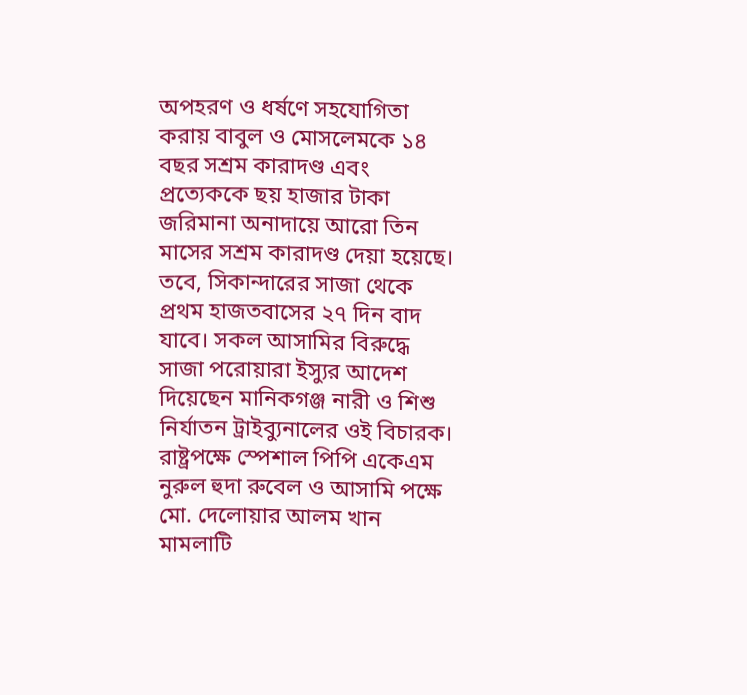অপহরণ ও ধর্ষণে সহযোগিতা করায় বাবুল ও মোসলেমকে ১৪ বছর সশ্রম কারাদণ্ড এবং প্রত্যেককে ছয় হাজার টাকা জরিমানা অনাদায়ে আরো তিন মাসের সশ্রম কারাদণ্ড দেয়া হয়েছে।
তবে, সিকান্দারের সাজা থেকে প্রথম হাজতবাসের ২৭ দিন বাদ যাবে। সকল আসামির বিরুদ্ধে সাজা পরোয়ারা ইস্যুর আদেশ দিয়েছেন মানিকগঞ্জ নারী ও শিশু নির্যাতন ট্রাইব্যুনালের ওই বিচারক।
রাষ্ট্রপক্ষে স্পেশাল পিপি একেএম নুরুল হুদা রুবেল ও আসামি পক্ষে মো. দেলোয়ার আলম খান মামলাটি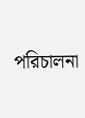পরিচালনা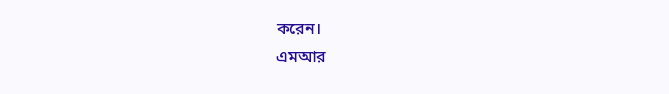করেন।
এমআর